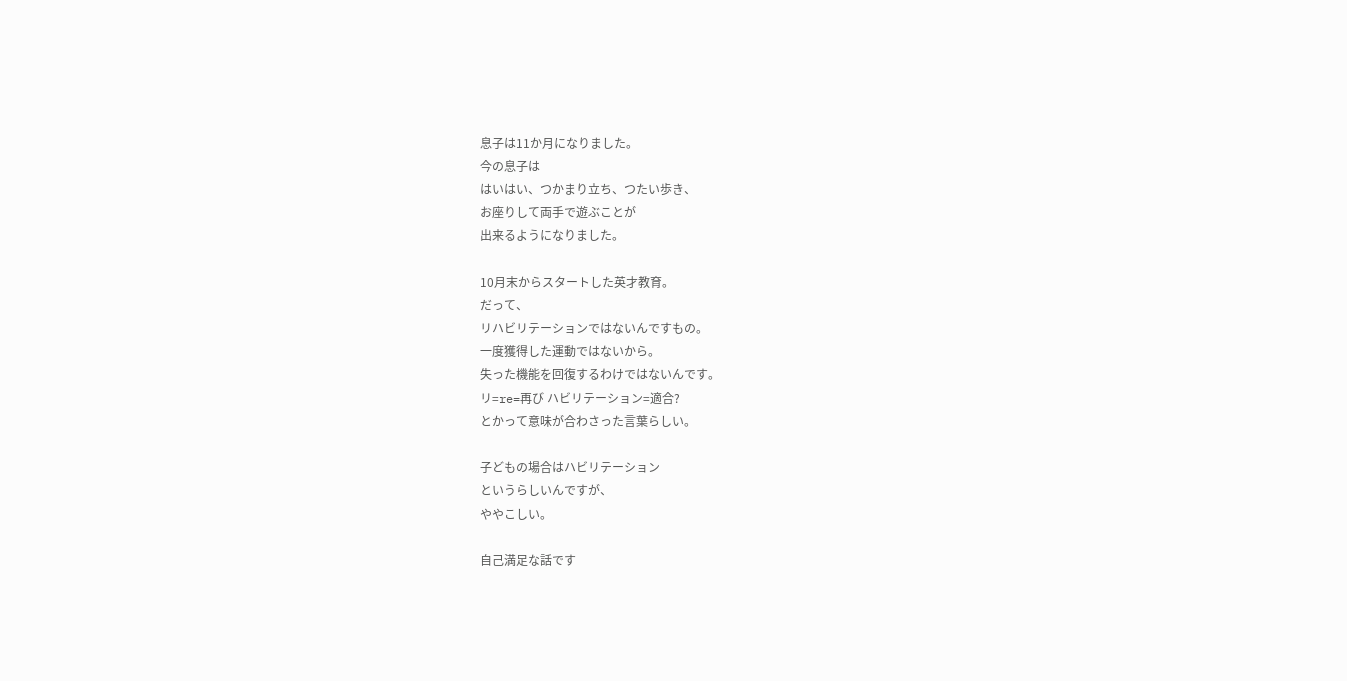息子は11か月になりました。
今の息子は
はいはい、つかまり立ち、つたい歩き、
お座りして両手で遊ぶことが
出来るようになりました。

10月末からスタートした英才教育。
だって、
リハビリテーションではないんですもの。
一度獲得した運動ではないから。
失った機能を回復するわけではないんです。
リ=re=再び ハビリテーション=適合?
とかって意味が合わさった言葉らしい。

子どもの場合はハビリテーション
というらしいんですが、
ややこしい。

自己満足な話です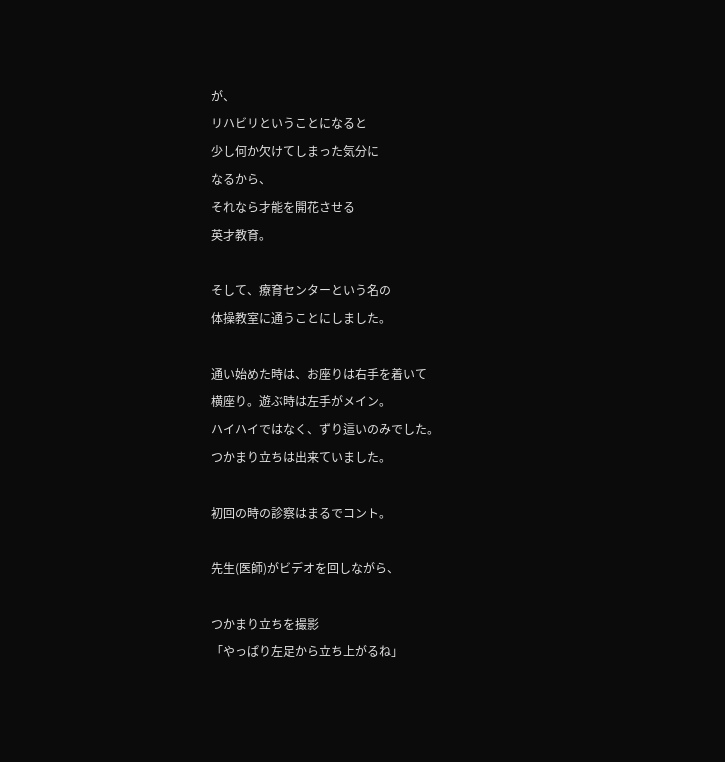が、
リハビリということになると
少し何か欠けてしまった気分に
なるから、
それなら才能を開花させる
英才教育。

そして、療育センターという名の
体操教室に通うことにしました。

通い始めた時は、お座りは右手を着いて
横座り。遊ぶ時は左手がメイン。
ハイハイではなく、ずり這いのみでした。
つかまり立ちは出来ていました。

初回の時の診察はまるでコント。

先生(医師)がビデオを回しながら、

つかまり立ちを撮影
「やっぱり左足から立ち上がるね」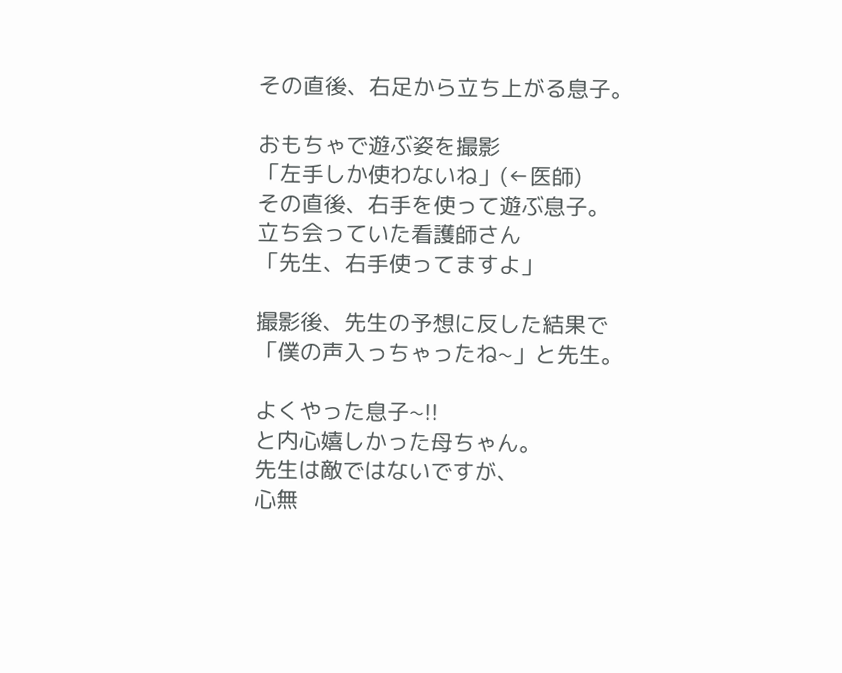その直後、右足から立ち上がる息子。

おもちゃで遊ぶ姿を撮影
「左手しか使わないね」(←医師)
その直後、右手を使って遊ぶ息子。
立ち会っていた看護師さん
「先生、右手使ってますよ」

撮影後、先生の予想に反した結果で
「僕の声入っちゃったね~」と先生。

よくやった息子~!!
と内心嬉しかった母ちゃん。
先生は敵ではないですが、
心無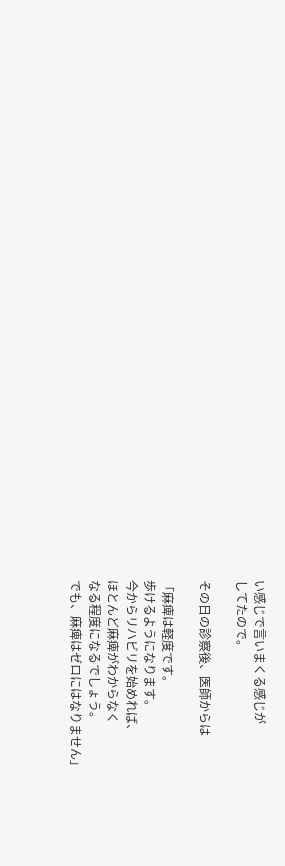い感じで言いまくる感じが
してたので。

その日の診察後、医師からは

「麻痺は軽度です。
歩けるようになります。
今からリハビリを始めれば、
ほとんど麻痺がわからなく
なる程度になるでしょう。
でも、麻痺はゼロにはなりません」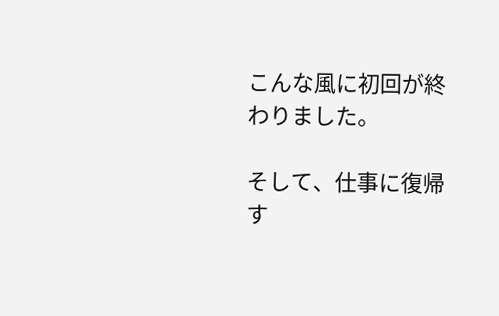こんな風に初回が終わりました。

そして、仕事に復帰す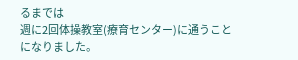るまでは
週に2回体操教室(療育センター)に通うことになりました。